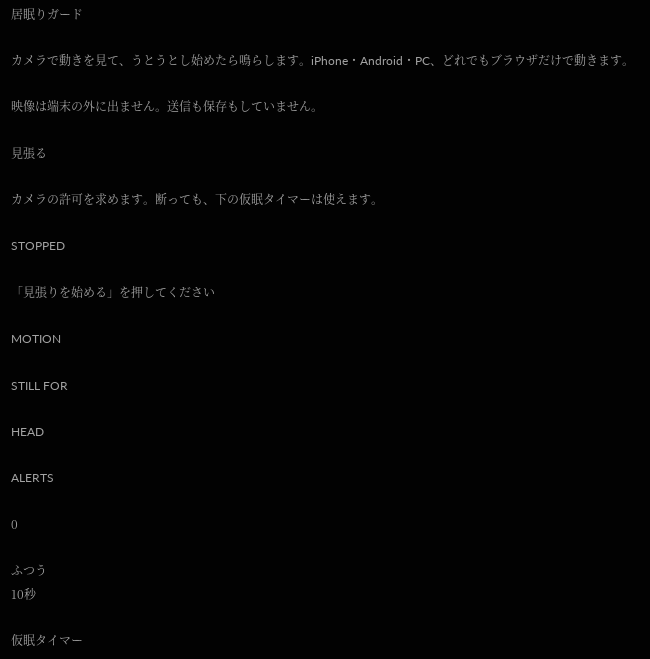居眠りガード

カメラで動きを見て、うとうとし始めたら鳴らします。iPhone・Android・PC、どれでもブラウザだけで動きます。

映像は端末の外に出ません。送信も保存もしていません。

見張る

カメラの許可を求めます。断っても、下の仮眠タイマーは使えます。

STOPPED

「見張りを始める」を押してください

MOTION

STILL FOR

HEAD

ALERTS

0

ふつう
10秒

仮眠タイマー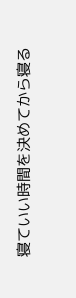寝ていい時間を決めてから寝る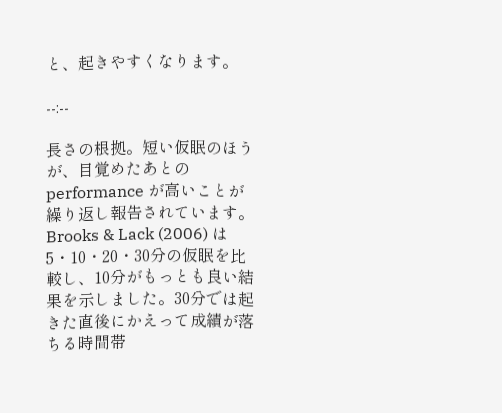と、起きやすくなります。

--:--

長さの根拠。短い仮眠のほうが、目覚めたあとの performance が高いことが繰り返し報告されています。Brooks & Lack (2006) は5・10・20・30分の仮眠を比較し、10分がもっとも良い結果を示しました。30分では起きた直後にかえって成績が落ちる時間帯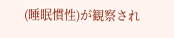(睡眠慣性)が観察され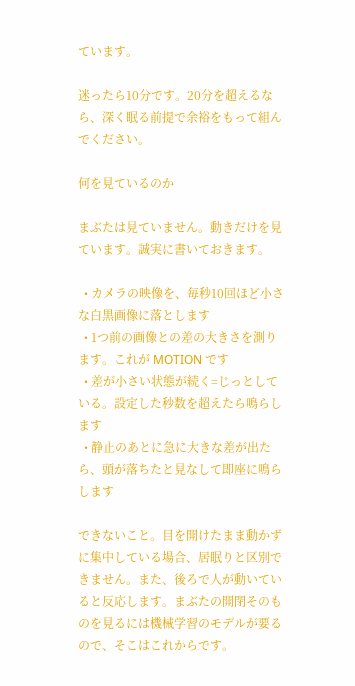ています。

迷ったら10分です。20分を超えるなら、深く眠る前提で余裕をもって組んでください。

何を見ているのか

まぶたは見ていません。動きだけを見ています。誠実に書いておきます。

  • カメラの映像を、毎秒10回ほど小さな白黒画像に落とします
  • 1つ前の画像との差の大きさを測ります。これが MOTION です
  • 差が小さい状態が続く=じっとしている。設定した秒数を超えたら鳴らします
  • 静止のあとに急に大きな差が出たら、頭が落ちたと見なして即座に鳴らします

できないこと。目を開けたまま動かずに集中している場合、居眠りと区別できません。また、後ろで人が動いていると反応します。まぶたの開閉そのものを見るには機械学習のモデルが要るので、そこはこれからです。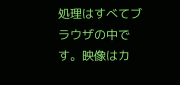処理はすべてブラウザの中です。映像はカ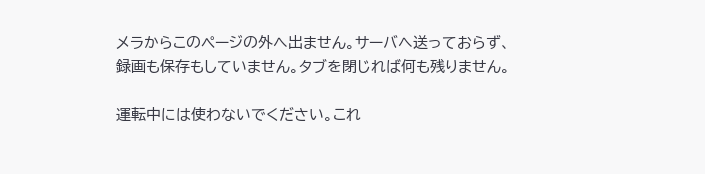メラからこのページの外へ出ません。サーバへ送っておらず、録画も保存もしていません。タブを閉じれば何も残りません。

運転中には使わないでください。これ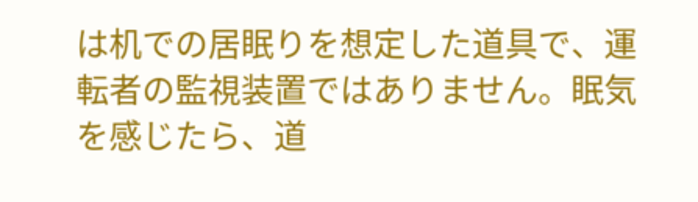は机での居眠りを想定した道具で、運転者の監視装置ではありません。眠気を感じたら、道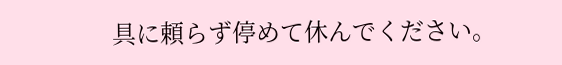具に頼らず停めて休んでください。